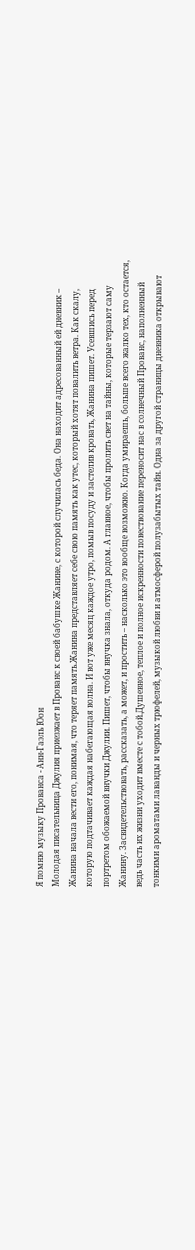Я помню музыку Прованса - Анн-Гаэль Юон
Молодая писательница Джулия приезжает в Прованс к своей бабушке Жанине, с которой случилась беда. Она находит адресованный ей дневник – Жанина начала вести его, понимая, что теряет память.Жанина представляет себе свою память как утес, который хотят повалить ветра. Как скалу, которую подтачивает каждая набегающая волна. И вот уже месяц каждое утро, помыв посуду и застелив кровать, Жанина пишет. Усевшись перед портретом обожаемой внучки Джулии. Пишет, чтобы внучка знала, откуда родом. А главное, чтобы пролить свет на тайны, которые терзают саму Жанину. Засвидетельствовать, рассказать, а может, и простить – насколько это вообще возможно. Когда умираешь, больше всего жалко тех, кто остается, ведь часть их жизни уходит вместе с тобой.Душевное, теплое и полное искренности повествование переносит нас в солнечный Прованс, наполненный тонкими ароматами лаванды и черных трюфелей, музыкой любви и атмосферой полузабытых тайн. Одна за другой страницы дневника открывают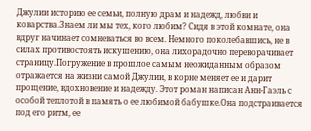Джулии историю ее семьи, полную драм и надежд, любви и коварства.Знаем ли мы тех, кого любим? Сидя в этой комнате, она вдруг начинает сомневаться во всем. Немного поколебавшись, не в силах противостоять искушению, она лихорадочно переворачивает страницу.Погружение в прошлое самым неожиданным образом отражается на жизни самой Джулии, в корне меняет ее и дарит прощение, вдохновение и надежду. Этот роман написан Анн-Гаэль с особой теплотой в память о ее любимой бабушке.Она подстраивается под его ритм, ее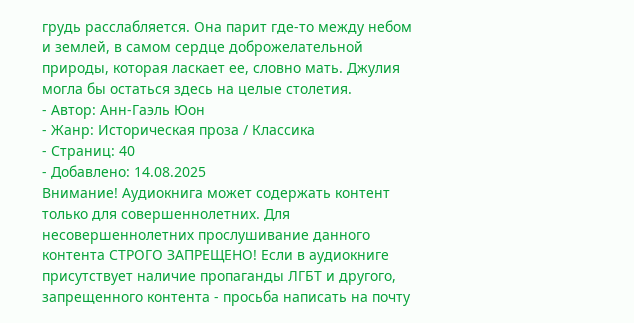грудь расслабляется. Она парит где-то между небом и землей, в самом сердце доброжелательной природы, которая ласкает ее, словно мать. Джулия могла бы остаться здесь на целые столетия.
- Автор: Анн-Гаэль Юон
- Жанр: Историческая проза / Классика
- Страниц: 40
- Добавлено: 14.08.2025
Внимание! Аудиокнига может содержать контент только для совершеннолетних. Для несовершеннолетних прослушивание данного контента СТРОГО ЗАПРЕЩЕНО! Если в аудиокниге присутствует наличие пропаганды ЛГБТ и другого, запрещенного контента - просьба написать на почту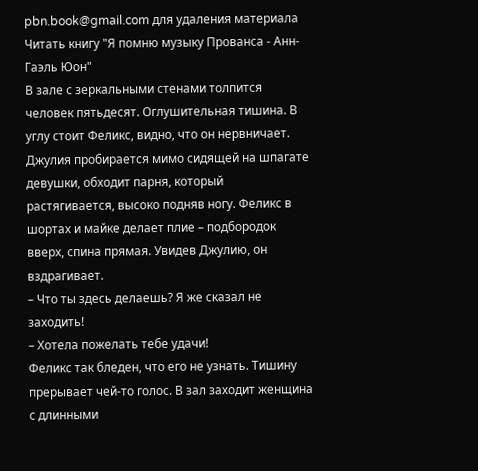pbn.book@gmail.com для удаления материала
Читать книгу "Я помню музыку Прованса - Анн-Гаэль Юон"
В зале с зеркальными стенами толпится человек пятьдесят. Оглушительная тишина. В углу стоит Феликс, видно, что он нервничает. Джулия пробирается мимо сидящей на шпагате девушки, обходит парня, который растягивается, высоко подняв ногу. Феликс в шортах и майке делает плие – подбородок вверх, спина прямая. Увидев Джулию, он вздрагивает.
– Что ты здесь делаешь? Я же сказал не заходить!
– Хотела пожелать тебе удачи!
Феликс так бледен, что его не узнать. Тишину прерывает чей-то голос. В зал заходит женщина с длинными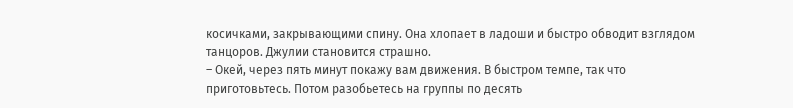косичками, закрывающими спину. Она хлопает в ладоши и быстро обводит взглядом танцоров. Джулии становится страшно.
– Окей, через пять минут покажу вам движения. В быстром темпе, так что приготовьтесь. Потом разобьетесь на группы по десять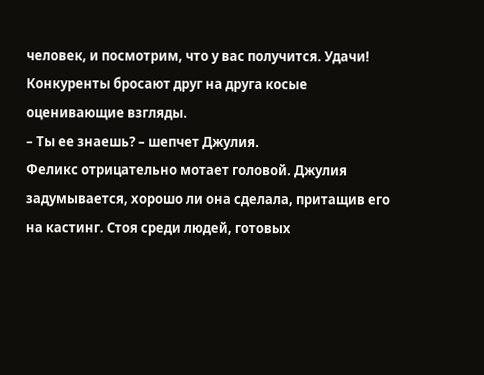человек, и посмотрим, что у вас получится. Удачи!
Конкуренты бросают друг на друга косые оценивающие взгляды.
– Ты ее знаешь? – шепчет Джулия.
Феликс отрицательно мотает головой. Джулия задумывается, хорошо ли она сделала, притащив его на кастинг. Стоя среди людей, готовых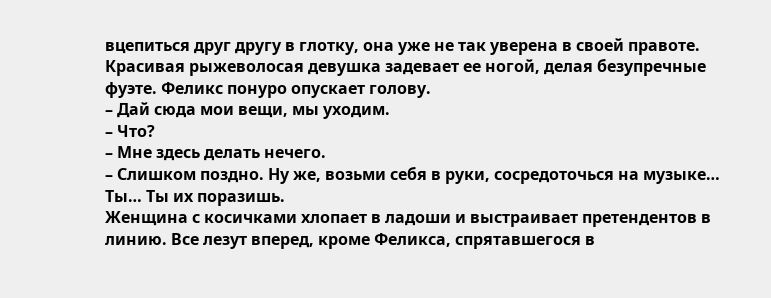вцепиться друг другу в глотку, она уже не так уверена в своей правоте. Красивая рыжеволосая девушка задевает ее ногой, делая безупречные фуэте. Феликс понуро опускает голову.
– Дай сюда мои вещи, мы уходим.
– Что?
– Мне здесь делать нечего.
– Слишком поздно. Ну же, возьми себя в руки, сосредоточься на музыке… Ты… Ты их поразишь.
Женщина с косичками хлопает в ладоши и выстраивает претендентов в линию. Все лезут вперед, кроме Феликса, спрятавшегося в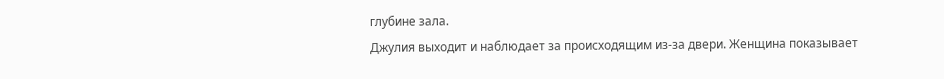глубине зала.
Джулия выходит и наблюдает за происходящим из-за двери. Женщина показывает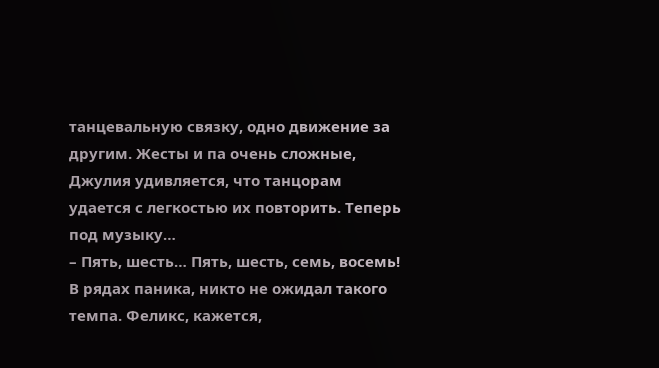танцевальную связку, одно движение за другим. Жесты и па очень сложные, Джулия удивляется, что танцорам удается с легкостью их повторить. Теперь под музыку…
– Пять, шесть… Пять, шесть, семь, восемь!
В рядах паника, никто не ожидал такого темпа. Феликс, кажется,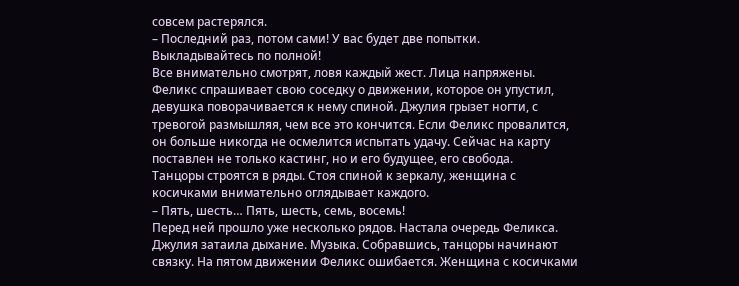совсем растерялся.
– Последний раз, потом сами! У вас будет две попытки. Выкладывайтесь по полной!
Все внимательно смотрят, ловя каждый жест. Лица напряжены. Феликс спрашивает свою соседку о движении, которое он упустил, девушка поворачивается к нему спиной. Джулия грызет ногти, с тревогой размышляя, чем все это кончится. Если Феликс провалится, он больше никогда не осмелится испытать удачу. Сейчас на карту поставлен не только кастинг, но и его будущее, его свобода.
Танцоры строятся в ряды. Стоя спиной к зеркалу, женщина с косичками внимательно оглядывает каждого.
– Пять, шесть… Пять, шесть, семь, восемь!
Перед ней прошло уже несколько рядов. Настала очередь Феликса. Джулия затаила дыхание. Музыка. Собравшись, танцоры начинают связку. На пятом движении Феликс ошибается. Женщина с косичками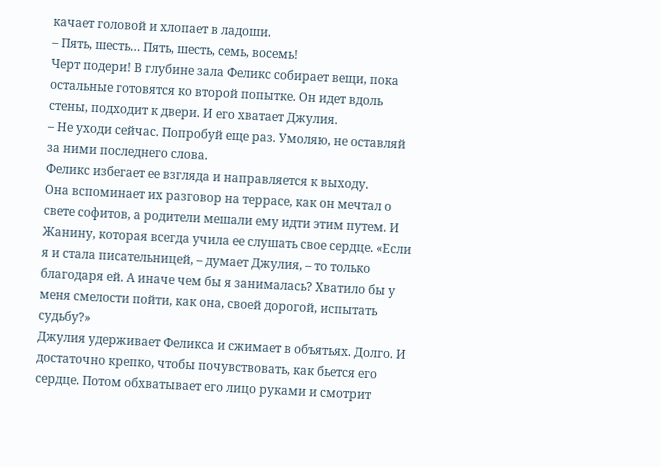качает головой и хлопает в ладоши.
– Пять, шесть… Пять, шесть, семь, восемь!
Черт подери! В глубине зала Феликс собирает вещи, пока остальные готовятся ко второй попытке. Он идет вдоль стены, подходит к двери. И его хватает Джулия.
– Не уходи сейчас. Попробуй еще раз. Умоляю, не оставляй за ними последнего слова.
Феликс избегает ее взгляда и направляется к выходу.
Она вспоминает их разговор на террасе, как он мечтал о свете софитов, а родители мешали ему идти этим путем. И Жанину, которая всегда учила ее слушать свое сердце. «Если я и стала писательницей, – думает Джулия, – то только благодаря ей. А иначе чем бы я занималась? Хватило бы у меня смелости пойти, как она, своей дорогой, испытать судьбу?»
Джулия удерживает Феликса и сжимает в объятьях. Долго. И достаточно крепко, чтобы почувствовать, как бьется его сердце. Потом обхватывает его лицо руками и смотрит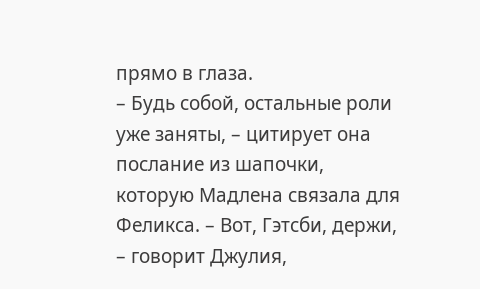прямо в глаза.
– Будь собой, остальные роли уже заняты, – цитирует она послание из шапочки, которую Мадлена связала для Феликса. – Вот, Гэтсби, держи, – говорит Джулия,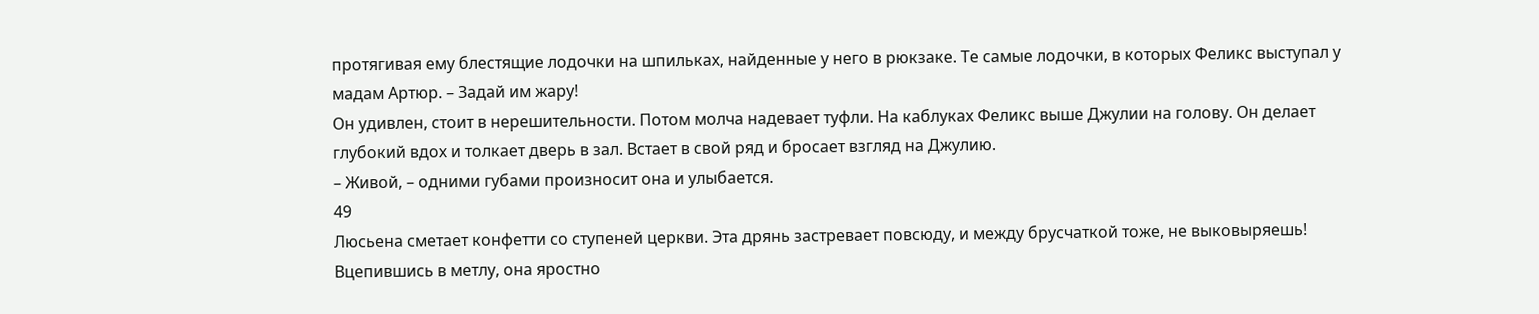протягивая ему блестящие лодочки на шпильках, найденные у него в рюкзаке. Те самые лодочки, в которых Феликс выступал у мадам Артюр. – Задай им жару!
Он удивлен, стоит в нерешительности. Потом молча надевает туфли. На каблуках Феликс выше Джулии на голову. Он делает глубокий вдох и толкает дверь в зал. Встает в свой ряд и бросает взгляд на Джулию.
– Живой, – одними губами произносит она и улыбается.
49
Люсьена сметает конфетти со ступеней церкви. Эта дрянь застревает повсюду, и между брусчаткой тоже, не выковыряешь! Вцепившись в метлу, она яростно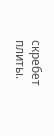скребет плиты.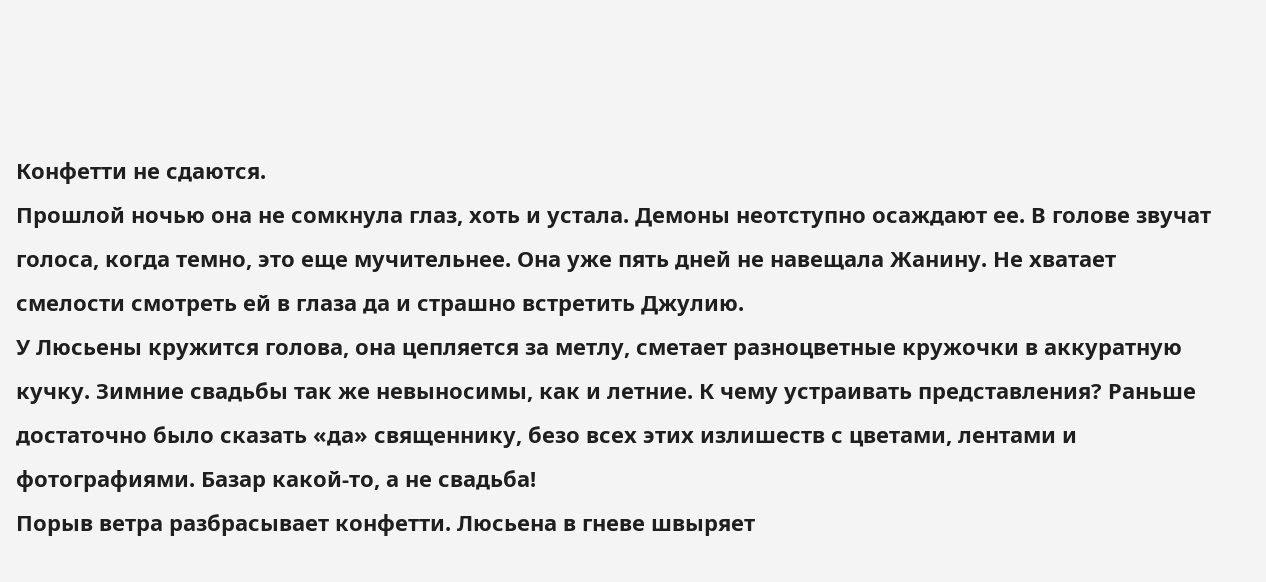Конфетти не сдаются.
Прошлой ночью она не сомкнула глаз, хоть и устала. Демоны неотступно осаждают ее. В голове звучат голоса, когда темно, это еще мучительнее. Она уже пять дней не навещала Жанину. Не хватает смелости смотреть ей в глаза да и страшно встретить Джулию.
У Люсьены кружится голова, она цепляется за метлу, сметает разноцветные кружочки в аккуратную кучку. Зимние свадьбы так же невыносимы, как и летние. К чему устраивать представления? Раньше достаточно было сказать «да» священнику, безо всех этих излишеств с цветами, лентами и фотографиями. Базар какой-то, а не свадьба!
Порыв ветра разбрасывает конфетти. Люсьена в гневе швыряет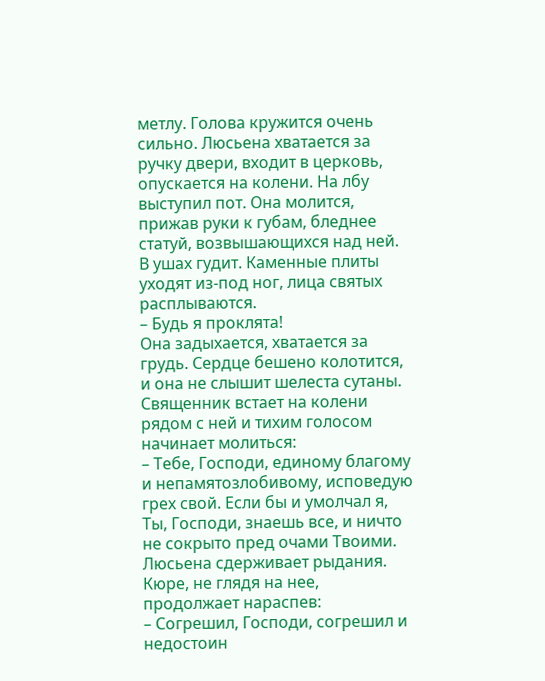метлу. Голова кружится очень сильно. Люсьена хватается за ручку двери, входит в церковь, опускается на колени. На лбу выступил пот. Она молится, прижав руки к губам, бледнее статуй, возвышающихся над ней. В ушах гудит. Каменные плиты уходят из-под ног, лица святых расплываются.
– Будь я проклята!
Она задыхается, хватается за грудь. Сердце бешено колотится, и она не слышит шелеста сутаны. Священник встает на колени рядом с ней и тихим голосом начинает молиться:
– Тебе, Господи, единому благому и непамятозлобивому, исповедую грех свой. Если бы и умолчал я, Ты, Господи, знаешь все, и ничто не сокрыто пред очами Твоими.
Люсьена сдерживает рыдания. Кюре, не глядя на нее, продолжает нараспев:
– Согрешил, Господи, согрешил и недостоин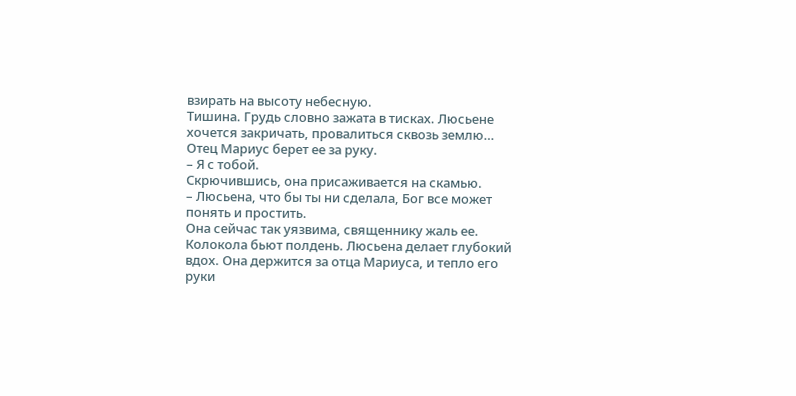взирать на высоту небесную.
Тишина. Грудь словно зажата в тисках. Люсьене хочется закричать, провалиться сквозь землю… Отец Мариус берет ее за руку.
– Я с тобой.
Скрючившись, она присаживается на скамью.
– Люсьена, что бы ты ни сделала, Бог все может понять и простить.
Она сейчас так уязвима, священнику жаль ее. Колокола бьют полдень. Люсьена делает глубокий вдох. Она держится за отца Мариуса, и тепло его руки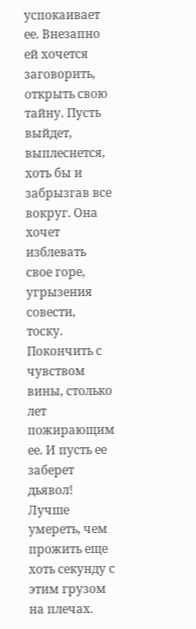успокаивает ее. Внезапно ей хочется заговорить, открыть свою тайну. Пусть выйдет, выплеснется, хоть бы и забрызгав все вокруг. Она хочет изблевать свое горе, угрызения совести, тоску. Покончить с чувством вины, столько лет пожирающим ее. И пусть ее заберет дьявол! Лучше умереть, чем прожить еще хоть секунду с этим грузом на плечах.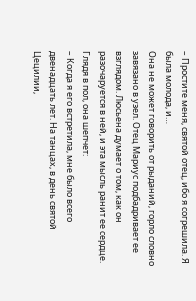– Простите меня, святой отец, ибо я согрешила. Я была молода, и…
Она не может говорить от рыданий, горло словно завязано в узел. Отец Мариус подбадривает ее взглядом. Люсьена думает о том, как он разочаруется в ней, и эта мысль ранит ее сердце. Глядя в пол, она шепчет:
– Когда я его встретила, мне было всего двенадцать лет. На танцах, в день святой Цецилии,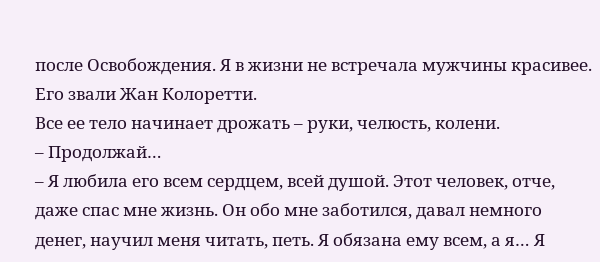после Освобождения. Я в жизни не встречала мужчины красивее. Его звали Жан Колоретти.
Все ее тело начинает дрожать – руки, челюсть, колени.
– Продолжай…
– Я любила его всем сердцем, всей душой. Этот человек, отче, даже спас мне жизнь. Он обо мне заботился, давал немного денег, научил меня читать, петь. Я обязана ему всем, а я… Я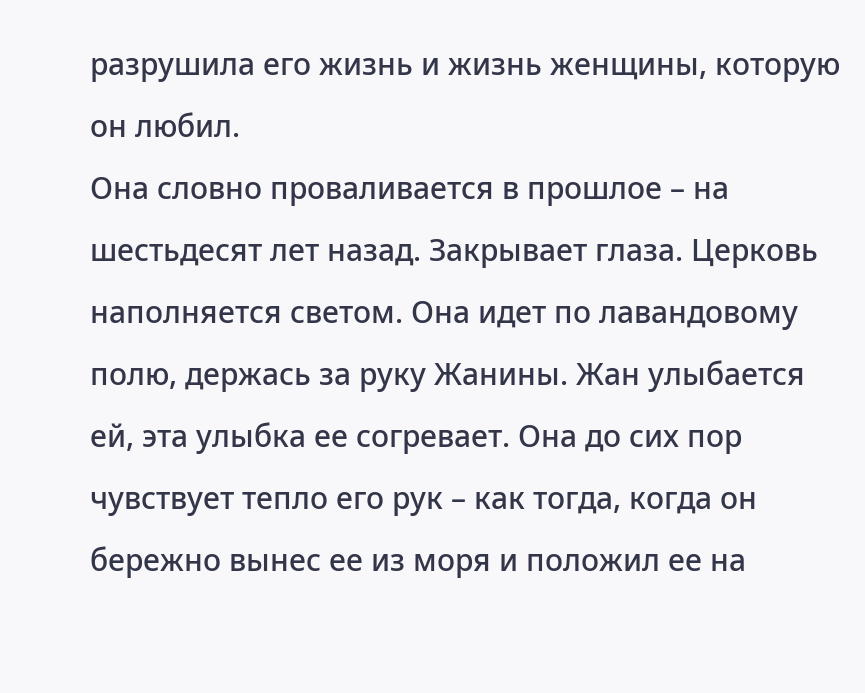разрушила его жизнь и жизнь женщины, которую он любил.
Она словно проваливается в прошлое – на шестьдесят лет назад. Закрывает глаза. Церковь наполняется светом. Она идет по лавандовому полю, держась за руку Жанины. Жан улыбается ей, эта улыбка ее согревает. Она до сих пор чувствует тепло его рук – как тогда, когда он бережно вынес ее из моря и положил ее на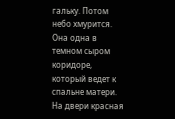гальку. Потом небо хмурится. Она одна в темном сыром коридоре, который ведет к спальне матери. На двери красная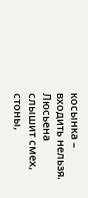косынка – входить нельзя. Люсьена слышит смех, стоны,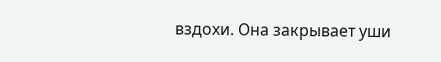вздохи. Она закрывает уши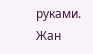руками. Жан